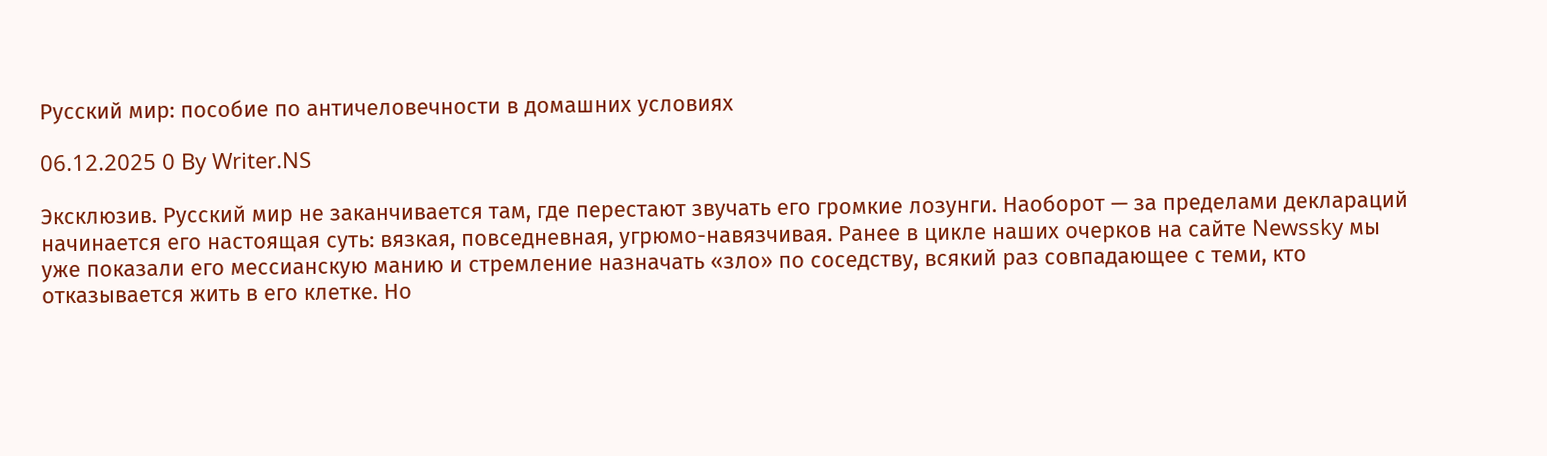Русский мир: пособие по античеловечности в домашних условиях

06.12.2025 0 By Writer.NS

Эксклюзив. Русский мир не заканчивается там, где перестают звучать его громкие лозунги. Наоборот — за пределами деклараций начинается его настоящая суть: вязкая, повседневная, угрюмо-навязчивая. Ранее в цикле наших очерков на сайте Newssky мы уже показали его мессианскую манию и стремление назначать «зло» по соседству, всякий раз совпадающее с теми, кто отказывается жить в его клетке. Но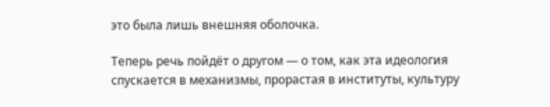это была лишь внешняя оболочка.

Теперь речь пойдёт о другом — о том, как эта идеология спускается в механизмы, прорастая в институты, культуру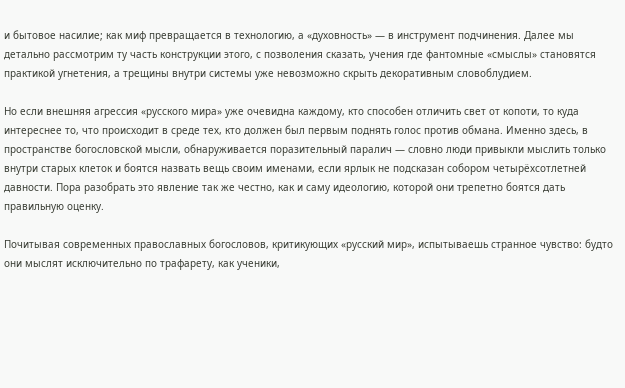и бытовое насилие; как миф превращается в технологию, а «духовность» — в инструмент подчинения. Далее мы детально рассмотрим ту часть конструкции этого, с позволения сказать, учения где фантомные «смыслы» становятся практикой угнетения, а трещины внутри системы уже невозможно скрыть декоративным словоблудием.

Но если внешняя агрессия «русского мира» уже очевидна каждому, кто способен отличить свет от копоти, то куда интереснее то, что происходит в среде тех, кто должен был первым поднять голос против обмана. Именно здесь, в пространстве богословской мысли, обнаруживается поразительный паралич — словно люди привыкли мыслить только внутри старых клеток и боятся назвать вещь своим именами, если ярлык не подсказан собором четырёхсотлетней давности. Пора разобрать это явление так же честно, как и саму идеологию, которой они трепетно боятся дать правильную оценку.

Почитывая современных православных богословов, критикующих «русский мир», испытываешь странное чувство: будто они мыслят исключительно по трафарету, как ученики,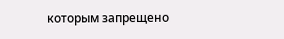которым запрещено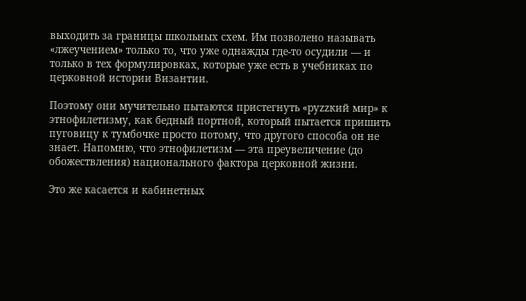выходить за границы школьных схем. Им позволено называть «лжеучением» только то, что уже однажды где-то осудили — и только в тех формулировках, которые уже есть в учебниках по церковной истории Византии.

Поэтому они мучительно пытаются пристегнуть «руzzкий мир» к этнофилетизму, как бедный портной, который пытается пришить пуговицу к тумбочке просто потому, что другого способа он не знает. Напомню, что этнофилетизм — эта преувеличение (до обожествления) национального фактора церковной жизни.

Это же касается и кабинетных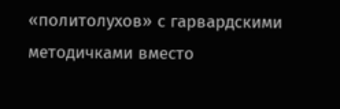«политолухов» с гарвардскими методичками вместо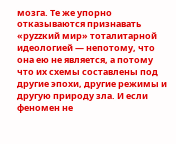мозга. Те же упорно отказываются признавать «руzzкий мир» тоталитарной идеологией — непотому, что она ею не является, а потому что их схемы составлены под другие эпохи, другие режимы и другую природу зла. И если феномен не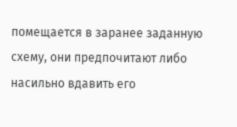помещается в заранее заданную схему, они предпочитают либо насильно вдавить его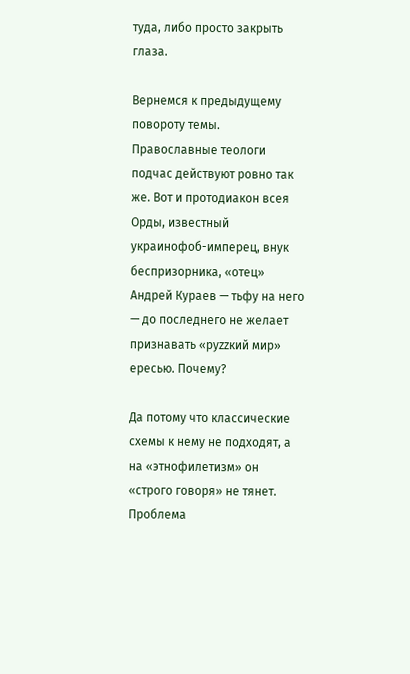туда, либо просто закрыть глаза.

Вернемся к предыдущему повороту темы. Православные теологи подчас действуют ровно так же. Вот и протодиакон всея Орды, известный украинофоб-имперец, внук беспризорника, «отец» Андрей Кураев — тьфу на него — до последнего не желает признавать «руzzкий мир» ересью. Почему?

Да потому что классические схемы к нему не подходят, а на «этнофилетизм» он «строго говоря» не тянет. Проблема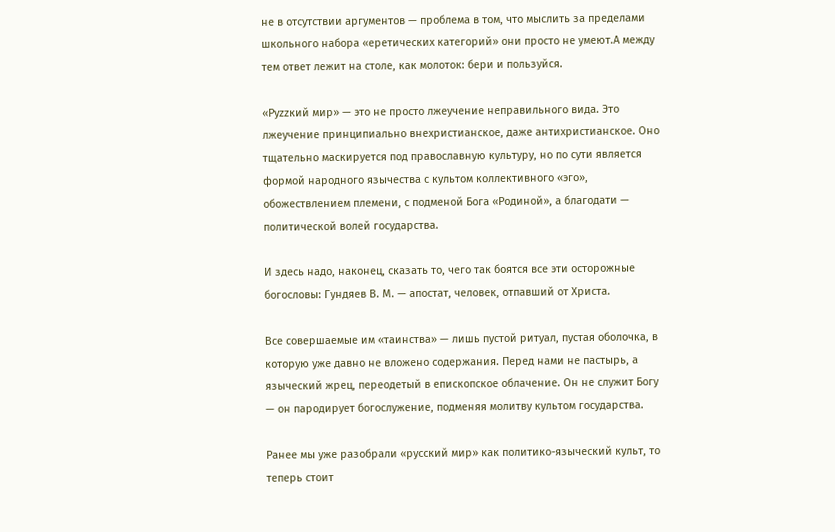не в отсутствии аргументов — проблема в том, что мыслить за пределами школьного набора «еретических категорий» они просто не умеют.А между тем ответ лежит на столе, как молоток: бери и пользуйся.

«Руzzкий мир» — это не просто лжеучение неправильного вида. Это лжеучение принципиально внехристианское, даже антихристианское. Оно тщательно маскируется под православную культуру, но по сути является формой народного язычества с культом коллективного «эго», обожествлением племени, с подменой Бога «Родиной», а благодати — политической волей государства.

И здесь надо, наконец, сказать то, чего так боятся все эти осторожные богословы: Гундяев В. М. — апостат, человек, отпавший от Христа.

Все совершаемые им «таинства» — лишь пустой ритуал, пустая оболочка, в которую уже давно не вложено содержания. Перед нами не пастырь, а языческий жрец, переодетый в епископское облачение. Он не служит Богу — он пародирует богослужение, подменяя молитву культом государства.

Ранее мы уже разобрали «русский мир» как политико-языческий культ, то теперь стоит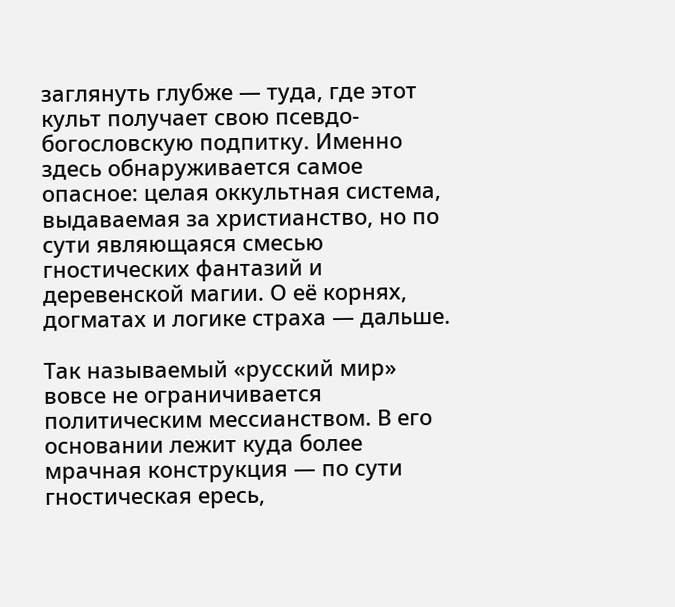заглянуть глубже — туда, где этот культ получает свою псевдо-богословскую подпитку. Именно здесь обнаруживается самое опасное: целая оккультная система, выдаваемая за христианство, но по сути являющаяся смесью гностических фантазий и деревенской магии. О её корнях, догматах и логике страха — дальше.

Так называемый «русский мир» вовсе не ограничивается политическим мессианством. В его основании лежит куда более мрачная конструкция — по сути гностическая ересь,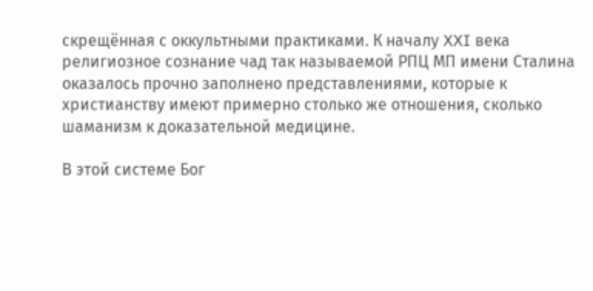скрещённая с оккультными практиками. К началу XXI века религиозное сознание чад так называемой РПЦ МП имени Сталина оказалось прочно заполнено представлениями, которые к христианству имеют примерно столько же отношения, сколько шаманизм к доказательной медицине.

В этой системе Бог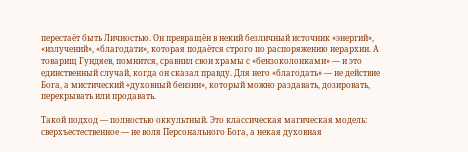перестаёт быть Личностью. Он превращён в некий безличный источник «энергий», «излучений», «благодати», которая подаётся строго по распоряжению иерархии. А товарищ Гундяев, помнится, сравнил свои храмы с «бензоколонками» — и это единственный случай, когда он сказал правду. Для него «благодать» — не действие Бога, а мистический «духовный бензин», который можно раздавать, дозировать, перекрывать или продавать.

Такой подход — полностью оккультный. Это классическая магическая модель: сверхъестественное — не воля Персонального Бога, а некая духовная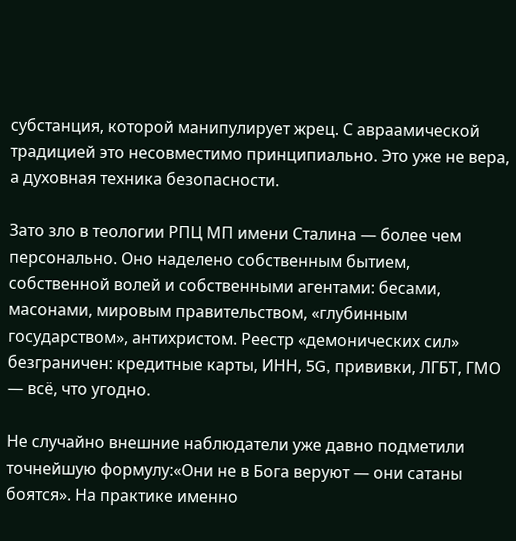субстанция, которой манипулирует жрец. С авраамической традицией это несовместимо принципиально. Это уже не вера, а духовная техника безопасности.

Зато зло в теологии РПЦ МП имени Сталина — более чем персонально. Оно наделено собственным бытием, собственной волей и собственными агентами: бесами, масонами, мировым правительством, «глубинным государством», антихристом. Реестр «демонических сил» безграничен: кредитные карты, ИНН, 5G, прививки, ЛГБТ, ГМО — всё, что угодно.

Не случайно внешние наблюдатели уже давно подметили точнейшую формулу:«Они не в Бога веруют — они сатаны боятся». На практике именно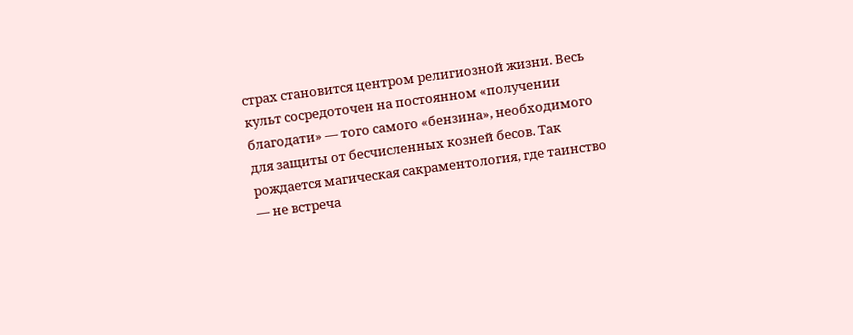страх становится центром религиозной жизни. Весь культ сосредоточен на постоянном «получении благодати» — того самого «бензина», необходимого для защиты от бесчисленных козней бесов. Так рождается магическая сакраментология, где таинство — не встреча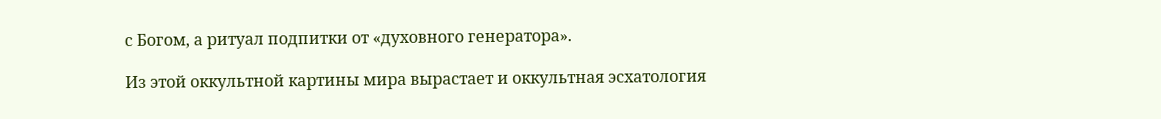с Богом, а ритуал подпитки от «духовного генератора».

Из этой оккультной картины мира вырастает и оккультная эсхатология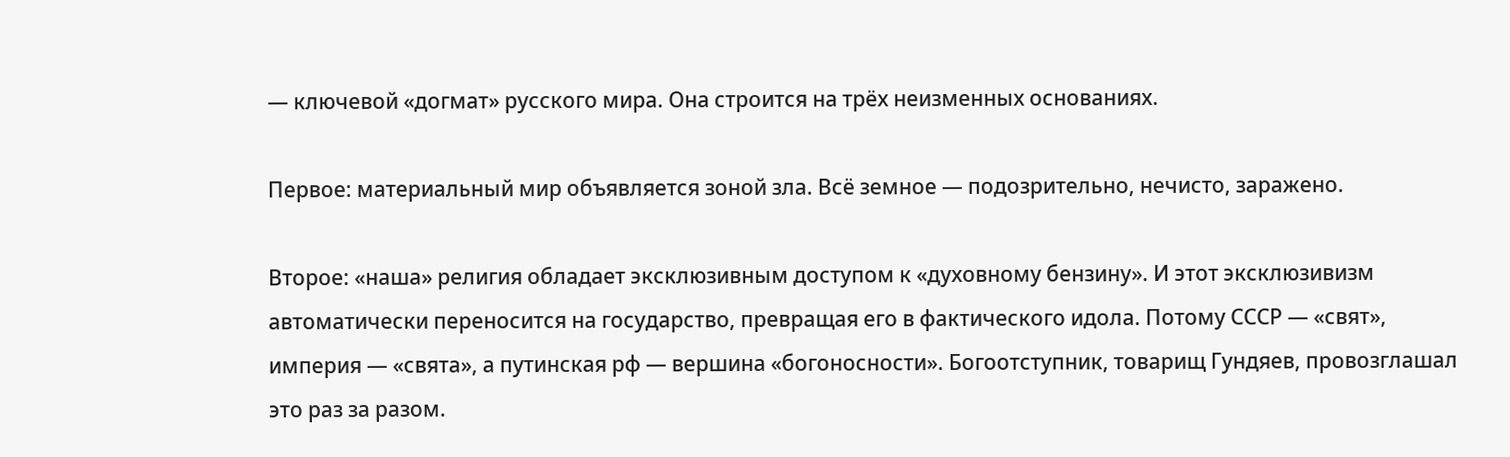— ключевой «догмат» русского мира. Она строится на трёх неизменных основаниях.

Первое: материальный мир объявляется зоной зла. Всё земное — подозрительно, нечисто, заражено.

Второе: «наша» религия обладает эксклюзивным доступом к «духовному бензину». И этот эксклюзивизм автоматически переносится на государство, превращая его в фактического идола. Потому СССР — «свят», империя — «свята», а путинская рф — вершина «богоносности». Богоотступник, товарищ Гундяев, провозглашал это раз за разом.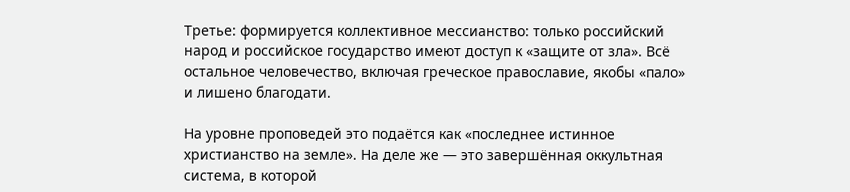Третье: формируется коллективное мессианство: только российский народ и российское государство имеют доступ к «защите от зла». Всё остальное человечество, включая греческое православие, якобы «пало» и лишено благодати.

На уровне проповедей это подаётся как «последнее истинное христианство на земле». На деле же — это завершённая оккультная система, в которой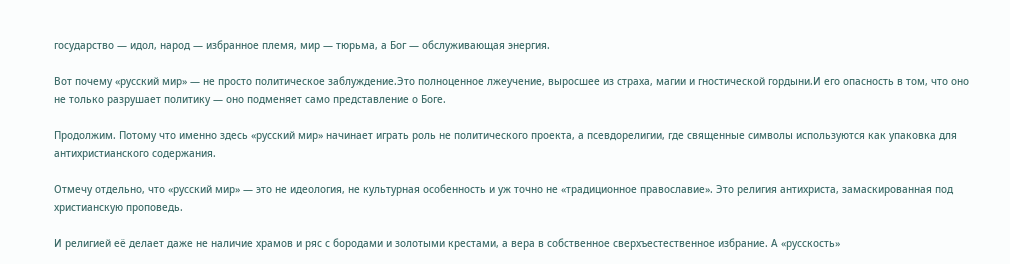государство — идол, народ — избранное племя, мир — тюрьма, а Бог — обслуживающая энергия.

Вот почему «русский мир» — не просто политическое заблуждение.Это полноценное лжеучение, выросшее из страха, магии и гностической гордыни.И его опасность в том, что оно не только разрушает политику — оно подменяет само представление о Боге.

Продолжим. Потому что именно здесь «русский мир» начинает играть роль не политического проекта, а псевдорелигии, где священные символы используются как упаковка для антихристианского содержания.

Отмечу отдельно, что «русский мир» — это не идеология, не культурная особенность и уж точно не «традиционное православие». Это религия антихриста, замаскированная под христианскую проповедь.

И религией её делает даже не наличие храмов и ряс с бородами и золотыми крестами, а вера в собственное сверхъестественное избрание. А «русскость»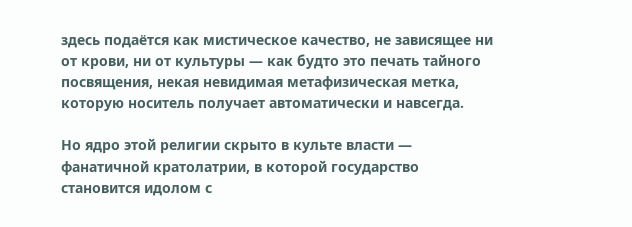здесь подаётся как мистическое качество, не зависящее ни от крови, ни от культуры — как будто это печать тайного посвящения, некая невидимая метафизическая метка, которую носитель получает автоматически и навсегда.

Но ядро этой религии скрыто в культе власти — фанатичной кратолатрии, в которой государство становится идолом с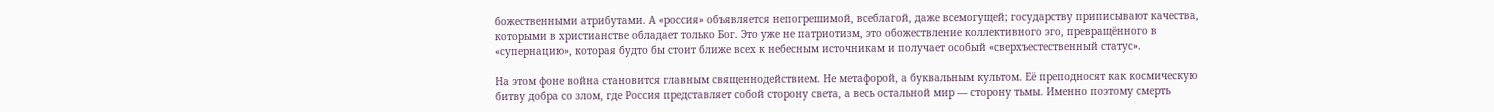божественными атрибутами. А «россия» объявляется непогрешимой, всеблагой, даже всемогущей; государству приписывают качества, которыми в христианстве обладает только Бог. Это уже не патриотизм, это обожествление коллективного эго, превращённого в «супернацию», которая будто бы стоит ближе всех к небесным источникам и получает особый «сверхъестественный статус».

На этом фоне война становится главным священнодействием. Не метафорой, а буквальным культом. Её преподносят как космическую битву добра со злом, где Россия представляет собой сторону света, а весь остальной мир — сторону тьмы. Именно поэтому смерть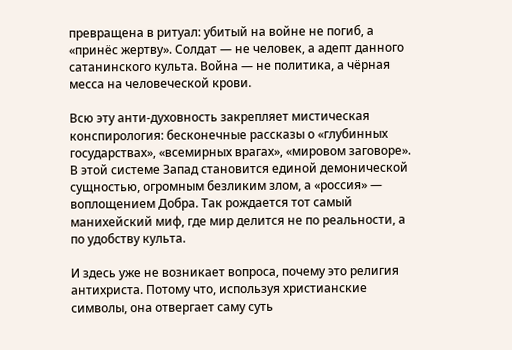превращена в ритуал: убитый на войне не погиб, а «принёс жертву». Солдат — не человек, а адепт данного сатанинского культа. Война — не политика, а чёрная месса на человеческой крови.

Всю эту анти-духовность закрепляет мистическая конспирология: бесконечные рассказы о «глубинных государствах», «всемирных врагах», «мировом заговоре». В этой системе Запад становится единой демонической сущностью, огромным безликим злом, а «россия» — воплощением Добра. Так рождается тот самый манихейский миф, где мир делится не по реальности, а по удобству культа.

И здесь уже не возникает вопроса, почему это религия антихриста. Потому что, используя христианские символы, она отвергает саму суть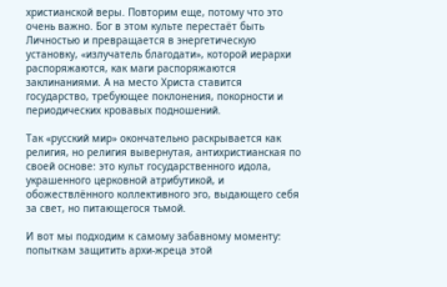христианской веры. Повторим еще, потому что это очень важно. Бог в этом культе перестаёт быть Личностью и превращается в энергетическую установку, «излучатель благодати», которой иерархи распоряжаются, как маги распоряжаются заклинаниями. А на место Христа ставится государство, требующее поклонения, покорности и периодических кровавых подношений.

Так «русский мир» окончательно раскрывается как религия, но религия вывернутая, антихристианская по своей основе: это культ государственного идола, украшенного церковной атрибутикой, и обожествлённого коллективного эго, выдающего себя за свет, но питающегося тьмой.

И вот мы подходим к самому забавному моменту: попыткам защитить архи-жреца этой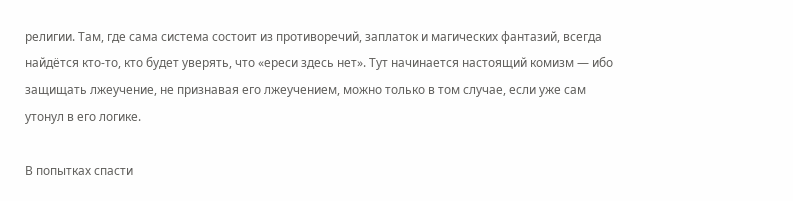религии. Там, где сама система состоит из противоречий, заплаток и магических фантазий, всегда найдётся кто-то, кто будет уверять, что «ереси здесь нет». Тут начинается настоящий комизм — ибо защищать лжеучение, не признавая его лжеучением, можно только в том случае, если уже сам утонул в его логике.

В попытках спасти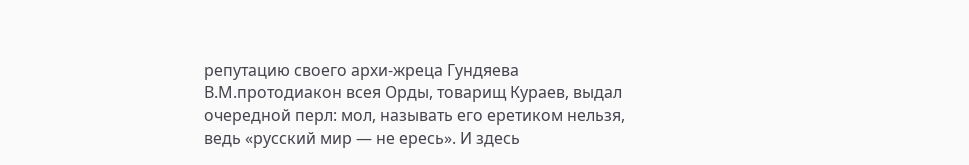репутацию своего архи-жреца Гундяева В.М.протодиакон всея Орды, товарищ Кураев, выдал очередной перл: мол, называть его еретиком нельзя, ведь «русский мир — не ересь». И здесь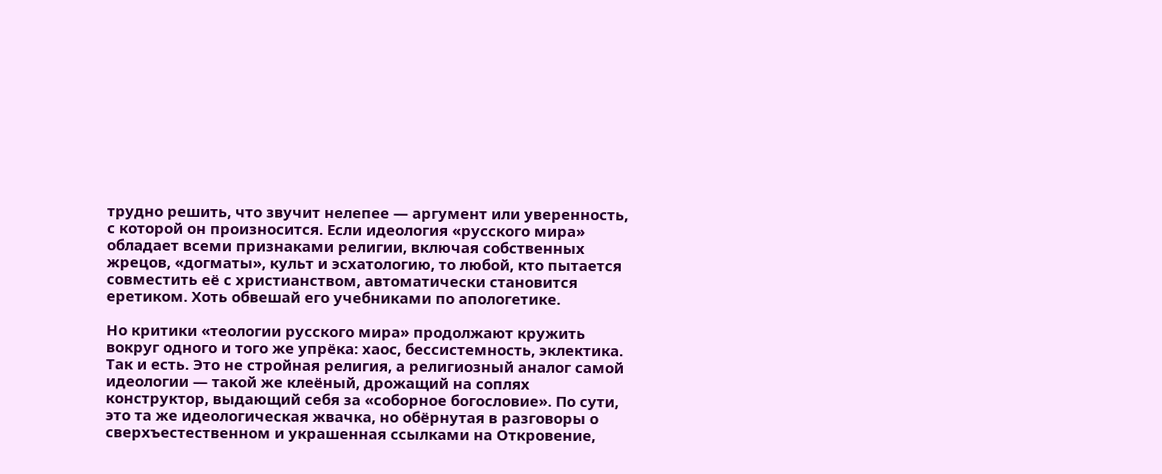трудно решить, что звучит нелепее — аргумент или уверенность, с которой он произносится. Если идеология «русского мира» обладает всеми признаками религии, включая собственных жрецов, «догматы», культ и эсхатологию, то любой, кто пытается совместить её с христианством, автоматически становится еретиком. Хоть обвешай его учебниками по апологетике.

Но критики «теологии русского мира» продолжают кружить вокруг одного и того же упрёка: хаос, бессистемность, эклектика. Так и есть. Это не стройная религия, а религиозный аналог самой идеологии — такой же клеёный, дрожащий на соплях конструктор, выдающий себя за «соборное богословие». По сути, это та же идеологическая жвачка, но обёрнутая в разговоры о сверхъестественном и украшенная ссылками на Откровение,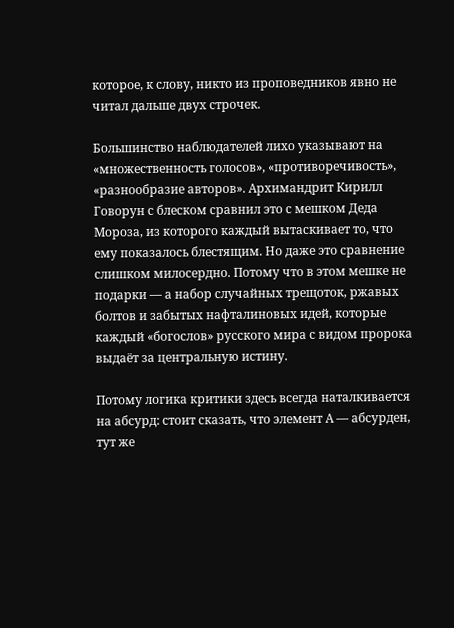которое, к слову, никто из проповедников явно не читал дальше двух строчек.

Большинство наблюдателей лихо указывают на «множественность голосов», «противоречивость», «разнообразие авторов». Архимандрит Кирилл Говорун с блеском сравнил это с мешком Деда Мороза, из которого каждый вытаскивает то, что ему показалось блестящим. Но даже это сравнение слишком милосердно. Потому что в этом мешке не подарки — а набор случайных трещоток, ржавых болтов и забытых нафталиновых идей, которые каждый «богослов» русского мира с видом пророка выдаёт за центральную истину.

Потому логика критики здесь всегда наталкивается на абсурд: стоит сказать, что элемент А — абсурден, тут же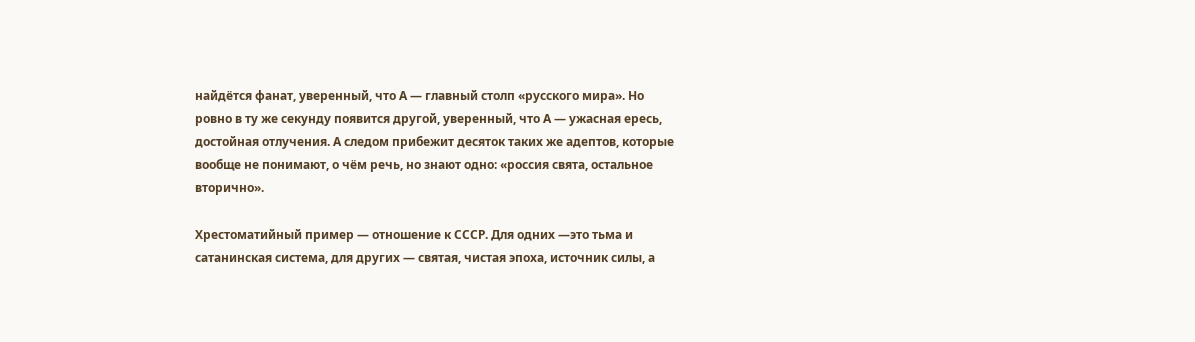найдётся фанат, уверенный, что А — главный столп «русского мира». Но ровно в ту же секунду появится другой, уверенный, что А — ужасная ересь, достойная отлучения. А следом прибежит десяток таких же адептов, которые вообще не понимают, о чём речь, но знают одно: «россия свята, остальное вторично».

Хрестоматийный пример — отношение к СССР. Для одних —это тьма и сатанинская система, для других — святая, чистая эпоха, источник силы, а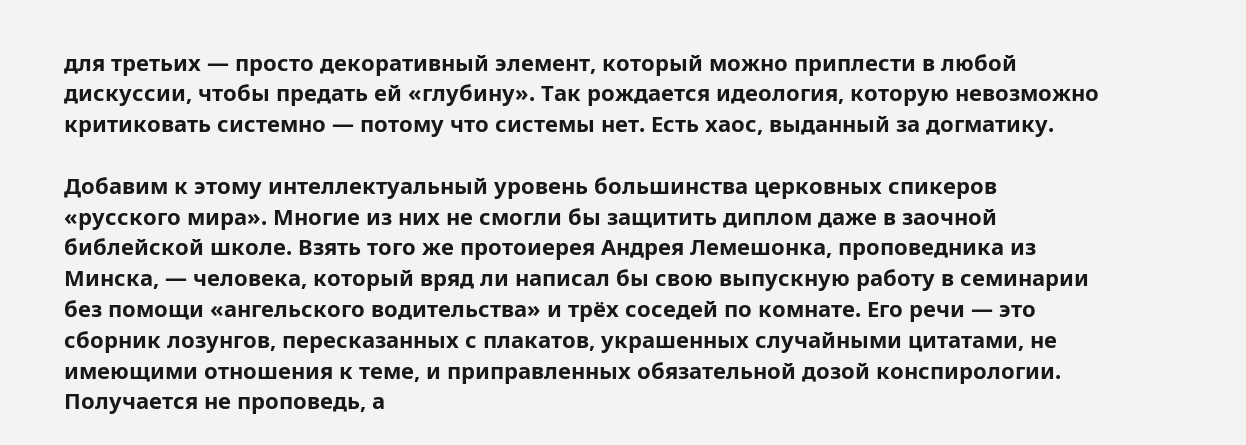для третьих — просто декоративный элемент, который можно приплести в любой дискуссии, чтобы предать ей «глубину». Так рождается идеология, которую невозможно критиковать системно — потому что системы нет. Есть хаос, выданный за догматику.

Добавим к этому интеллектуальный уровень большинства церковных спикеров «русского мира». Многие из них не смогли бы защитить диплом даже в заочной библейской школе. Взять того же протоиерея Андрея Лемешонка, проповедника из Минска, — человека, который вряд ли написал бы свою выпускную работу в семинарии без помощи «ангельского водительства» и трёх соседей по комнате. Его речи — это сборник лозунгов, пересказанных с плакатов, украшенных случайными цитатами, не имеющими отношения к теме, и приправленных обязательной дозой конспирологии. Получается не проповедь, а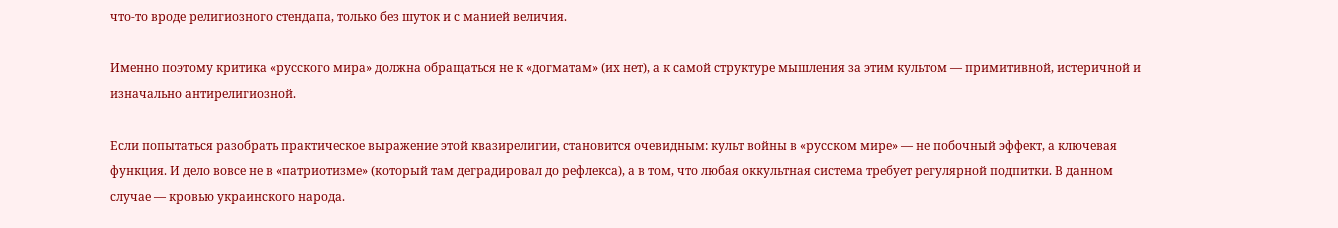что-то вроде религиозного стендапа, только без шуток и с манией величия.

Именно поэтому критика «русского мира» должна обращаться не к «догматам» (их нет), а к самой структуре мышления за этим культом — примитивной, истеричной и изначально антирелигиозной.

Если попытаться разобрать практическое выражение этой квазирелигии, становится очевидным: культ войны в «русском мире» — не побочный эффект, а ключевая функция. И дело вовсе не в «патриотизме» (который там деградировал до рефлекса), а в том, что любая оккультная система требует регулярной подпитки. В данном случае — кровью украинского народа.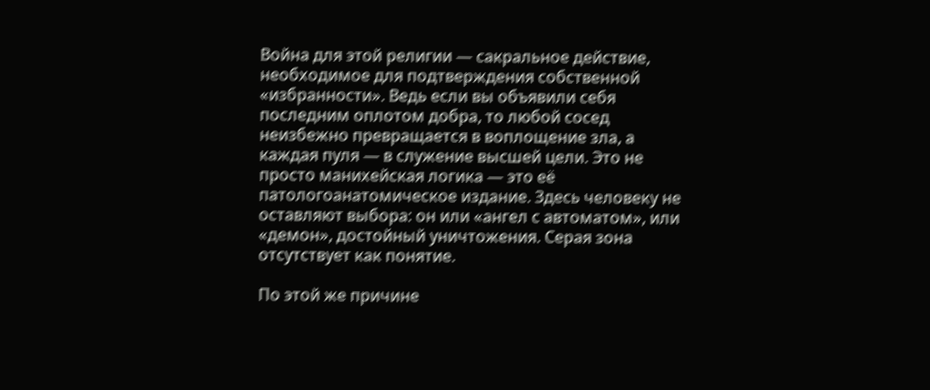Война для этой религии — сакральное действие, необходимое для подтверждения собственной «избранности». Ведь если вы объявили себя последним оплотом добра, то любой сосед неизбежно превращается в воплощение зла, а каждая пуля — в служение высшей цели. Это не просто манихейская логика — это её патологоанатомическое издание. Здесь человеку не оставляют выбора: он или «ангел с автоматом», или «демон», достойный уничтожения. Серая зона отсутствует как понятие.

По этой же причине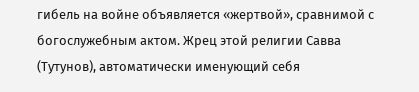гибель на войне объявляется «жертвой», сравнимой с богослужебным актом. Жрец этой религии Савва (Тутунов), автоматически именующий себя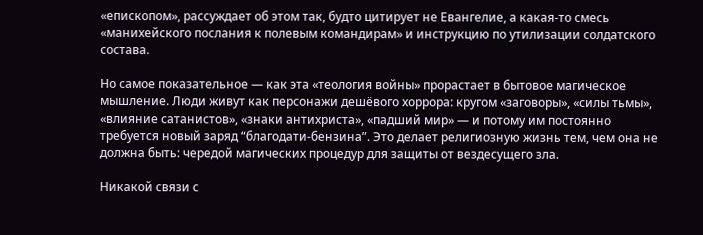«епископом», рассуждает об этом так, будто цитирует не Евангелие, а какая-то смесь «манихейского послания к полевым командирам» и инструкцию по утилизации солдатского состава.

Но самое показательное — как эта «теология войны» прорастает в бытовое магическое мышление. Люди живут как персонажи дешёвого хоррора: кругом «заговоры», «силы тьмы», «влияние сатанистов», «знаки антихриста», «падший мир» — и потому им постоянно требуется новый заряд “благодати-бензина”. Это делает религиозную жизнь тем, чем она не должна быть: чередой магических процедур для защиты от вездесущего зла.

Никакой связи с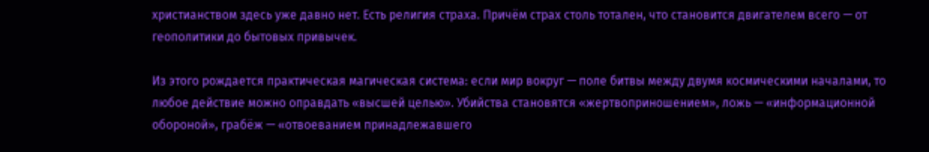христианством здесь уже давно нет. Есть религия страха. Причём страх столь тотален, что становится двигателем всего — от геополитики до бытовых привычек.

Из этого рождается практическая магическая система: если мир вокруг — поле битвы между двумя космическими началами, то любое действие можно оправдать «высшей целью». Убийства становятся «жертвоприношением», ложь — «информационной обороной», грабёж — «отвоеванием принадлежавшего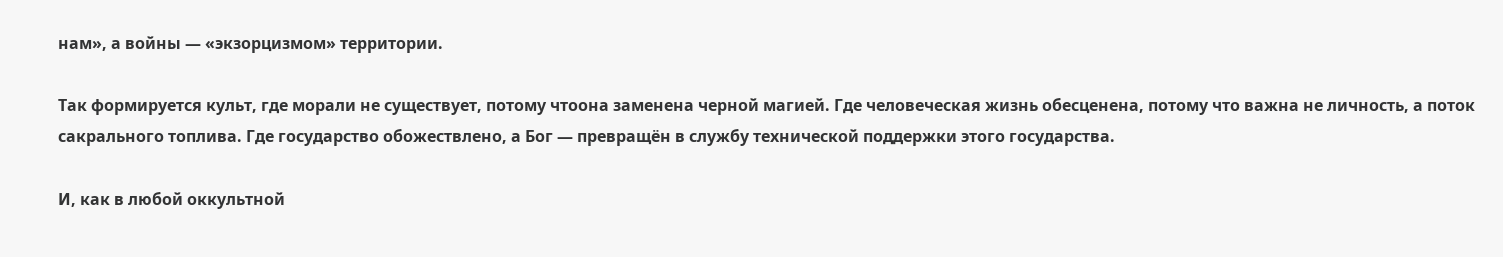нам», а войны — «экзорцизмом» территории.

Так формируется культ, где морали не существует, потому чтоона заменена черной магией. Где человеческая жизнь обесценена, потому что важна не личность, а поток сакрального топлива. Где государство обожествлено, а Бог — превращён в службу технической поддержки этого государства.

И, как в любой оккультной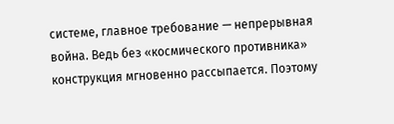системе, главное требование — непрерывная война. Ведь без «космического противника» конструкция мгновенно рассыпается. Поэтому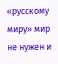«русскому миру» мир не нужен и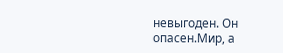невыгоден. Он опасен.Мир, а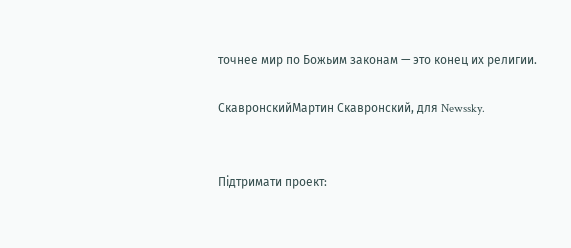точнее мир по Божьим законам — это конец их религии.

СкавронскийМартин Скавронский, для Newssky.


Підтримати проект: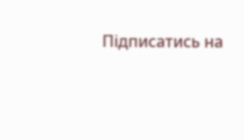Підписатись на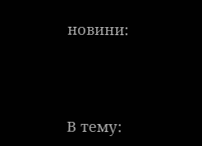новини:




В тему: